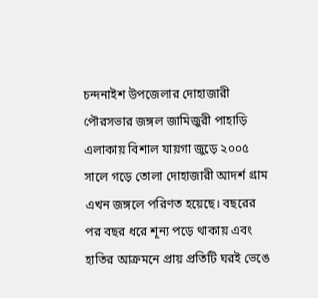চন্দনাইশ উপজেলার দোহাজারী পৌরসভার জঙ্গল জামিজুরী পাহাড়ি এলাকায় বিশাল যায়গা জুড়ে ২০০৫ সালে গড়ে তোলা দোহাজারী আদর্শ গ্রাম এখন জঙ্গলে পরিণত হয়েছে। বছরের পর বছর ধরে শূন্য পড়ে থাকায় এবং হাতির আক্রমনে প্রায় প্রতিটি ঘরই ভেঙে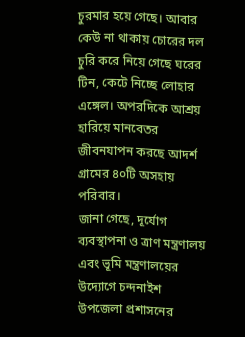চুরমার হয়ে গেছে। আবার কেউ না থাকায় চোরের দল চুরি করে নিয়ে গেছে ঘরের টিন, কেটে নিচ্ছে লোহার এঙ্গেল। অপরদিকে আশ্রয় হারিয়ে মানবেতর জীবনযাপন করছে আদর্শ গ্রামের ৪০টি অসহায় পরিবার।
জানা গেছে, দূর্যোগ ব্যবস্থাপনা ও ত্রাণ মন্ত্রণালয় এবং ভূমি মন্ত্রণালয়ের উদ্যোগে চন্দনাইশ উপজেলা প্রশাসনের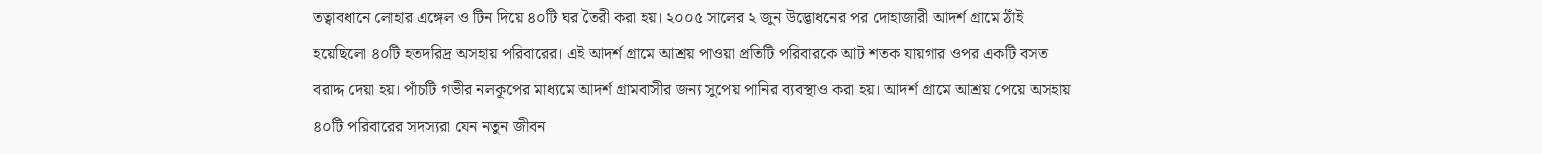তত্বাবধানে লোহার এঙ্গেল ও টিন দিয়ে ৪০টি ঘর তৈরী করা হয়। ২০০৫ সালের ২ জুন উদ্ভোধনের পর দোহাজারী আদর্শ গ্রামে ঠাঁই হয়েছিলো ৪০টি হতদরিদ্র অসহায় পরিবারের। এই আদর্শ গ্রামে আশ্রয় পাওয়া প্রতিটি পরিবারকে আট শতক যায়গার ওপর একটি বসত বরাদ্দ দেয়া হয়। পাঁচটি গভীর নলকূপের মাধ্যমে আদর্শ গ্রামবাসীর জন্য সুপেয় পানির ব্যবস্থাও করা হয়। আদর্শ গ্রামে আশ্রয় পেয়ে অসহায় ৪০টি পরিবারের সদস্যরা যেন নতুন জীবন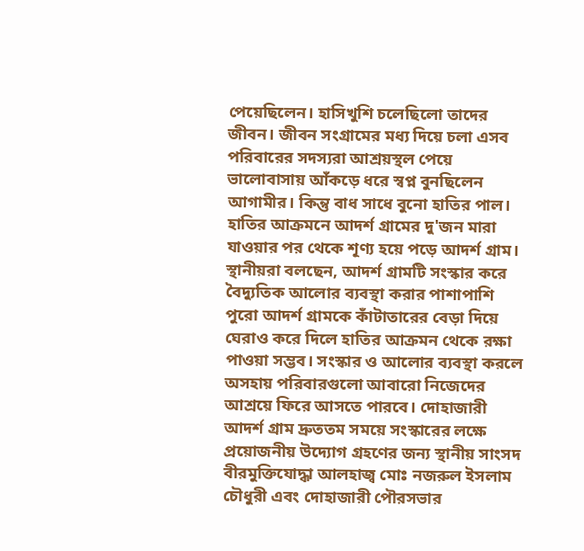পেয়েছিলেন। হাসিখুশি চলেছিলো তাদের জীবন। জীবন সংগ্রামের মধ্য দিয়ে চলা এসব পরিবারের সদস্যরা আশ্রয়স্থল পেয়ে ভালোবাসায় আঁকড়ে ধরে স্বপ্ন বুনছিলেন আগামীর। কিন্তু বাধ সাধে বুনো হাতির পাল। হাতির আক্রমনে আদর্শ গ্রামের দু'জন মারা যাওয়ার পর থেকে শূণ্য হয়ে পড়ে আদর্শ গ্রাম।
স্থানীয়রা বলছেন, আদর্শ গ্রামটি সংস্কার করে বৈদ্যুতিক আলোর ব্যবস্থা করার পাশাপাশি পুরো আদর্শ গ্রামকে কাঁটাতারের বেড়া দিয়ে ঘেরাও করে দিলে হাতির আক্রমন থেকে রক্ষা পাওয়া সম্ভব। সংস্কার ও আলোর ব্যবস্থা করলে অসহায় পরিবারগুলো আবারো নিজেদের আশ্রয়ে ফিরে আসতে পারবে। দোহাজারী আদর্শ গ্রাম দ্রুততম সময়ে সংস্কারের লক্ষে প্রয়োজনীয় উদ্যোগ গ্রহণের জন্য স্থানীয় সাংসদ বীরমুক্তিযোদ্ধা আলহাজ্ব মোঃ নজরুল ইসলাম চৌধুরী এবং দোহাজারী পৌরসভার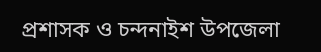প্রশাসক ও চন্দনাইশ উপজেলা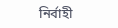নির্বাহী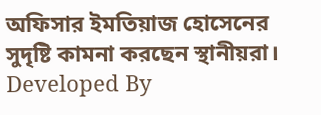অফিসার ইমতিয়াজ হোসেনের সুদৃষ্টি কামনা করছেন স্থানীয়রা।
Developed By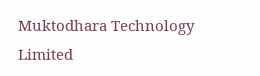Muktodhara Technology Limited